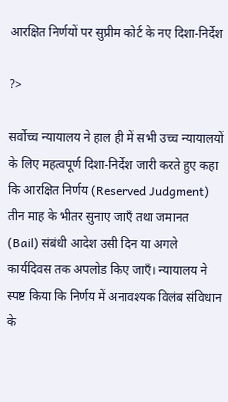आरक्षित निर्णयों पर सुप्रीम कोर्ट के नए दिशा-निर्देश

?>

सर्वोच्च न्यायालय ने हाल ही में सभी उच्च न्यायालयों के लिए महत्वपूर्ण दिशा-निर्देश जारी करते हुए कहा कि आरक्षित निर्णय (Reserved Judgment) तीन माह के भीतर सुनाए जाएँ तथा जमानत (Bail) संबंधी आदेश उसी दिन या अगले कार्यदिवस तक अपलोड किए जाएँ। न्यायालय ने स्पष्ट किया कि निर्णय में अनावश्यक विलंब संविधान के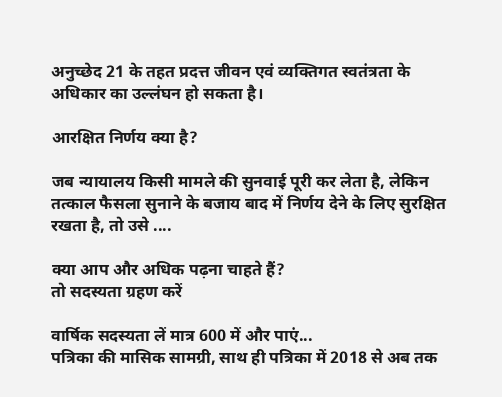अनुच्छेद 21 के तहत प्रदत्त जीवन एवं व्यक्तिगत स्वतंत्रता के अधिकार का उल्लंघन हो सकता है।

आरक्षित निर्णय क्या है?

जब न्यायालय किसी मामले की सुनवाई पूरी कर लेता है, लेकिन तत्काल फैसला सुनाने के बजाय बाद में निर्णय देने के लिए सुरक्षित रखता है, तो उसे ....

क्या आप और अधिक पढ़ना चाहते हैं?
तो सदस्यता ग्रहण करें

वार्षिक सदस्यता लें मात्र 600 में और पाएं...
पत्रिका की मासिक सामग्री, साथ ही पत्रिका में 2018 से अब तक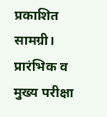प्रकाशित सामग्री।
प्रारंभिक व मुख्य परीक्षा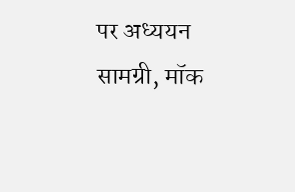पर अध्ययन सामग्री, मॉक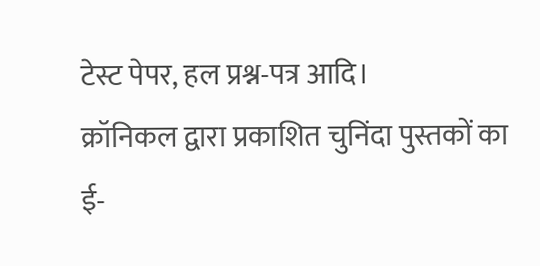टेस्ट पेपर, हल प्रश्न-पत्र आदि।
क्रॉनिकल द्वारा प्रकाशित चुनिंदा पुस्तकों का ई-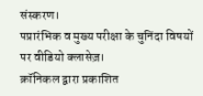संस्करण।
पप्रारंभिक व मुख्य परीक्षा के चुनिंदा विषयों पर वीडियो क्लासेज़।
क्रॉनिकल द्वारा प्रकाशित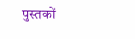पुस्तकों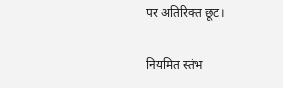पर अतिरिक्त छूट।

नियमित स्तंभ